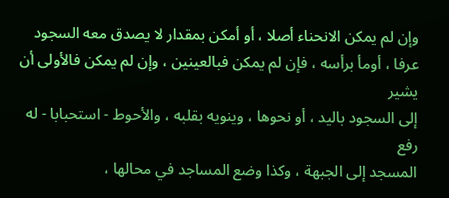وإن لم يمكن الانحناء أصلا ، أو أمكن بمقدار لا يصدق معه السجود
عرفا ، أومأ برأسه ، فإن لم يمكن فبالعينين ، وإن لم يمكن فالأولى أن يشير
إلى السجود باليد ، أو نحوها ، وينويه بقلبه ، والأحوط - استحبابا - له رفع
المسجد إلى الجبهة ، وكذا وضع المساجد في محالها ،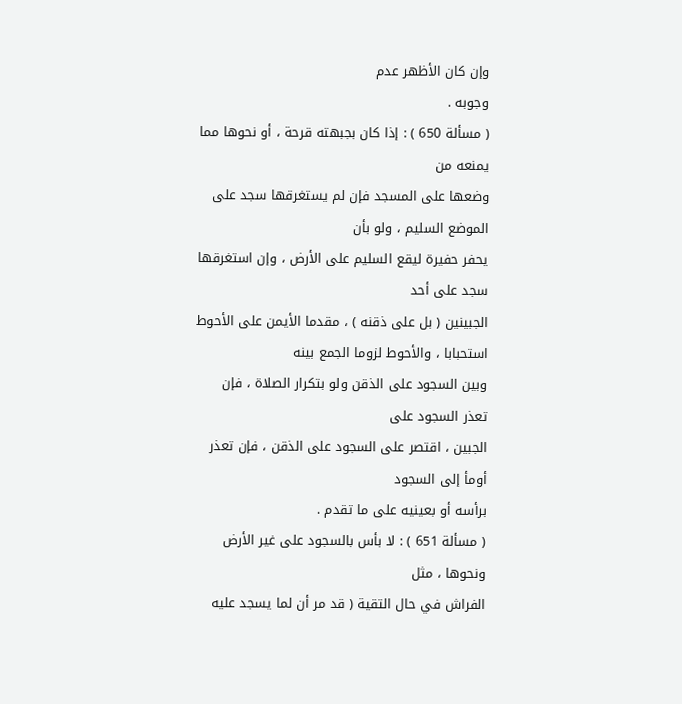وإن كان الأظهر عدم
وجوبه .
( مسألة 650 ) : إذا كان بجبهته قرحة ، أو نحوها مما يمنعه من
وضعها على المسجد فإن لم يستغرقها سجد على الموضع السليم ، ولو بأن
يحفر حفيرة ليقع السليم على الأرض ، وإن استغرقها سجد على أحد
الجبينين ( بل على ذقنه ) ، مقدما الأيمن على الأحوط استحبابا ، والأحوط لزوما الجمع بينه
وبين السجود على الذقن ولو بتكرار الصلاة ، فإن تعذر السجود على
الجبين ، اقتصر على السجود على الذقن ، فإن تعذر أومأ إلى السجود
برأسه أو بعينيه على ما تقدم .
( مسألة 651 ) : لا بأس بالسجود على غير الأرض ونحوها ، مثل
الفراش في حال التقية ( قد مر أن لما يسجد عليه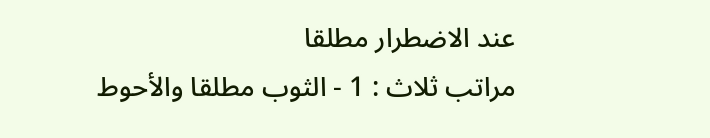عند الاضطرار مطلقا
مراتب ثلاث : 1 - الثوب مطلقا والأحوط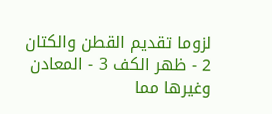لزوما تقديم القطن والكتان
2 - ظهر الكف 3 - المعادن وغيرها مما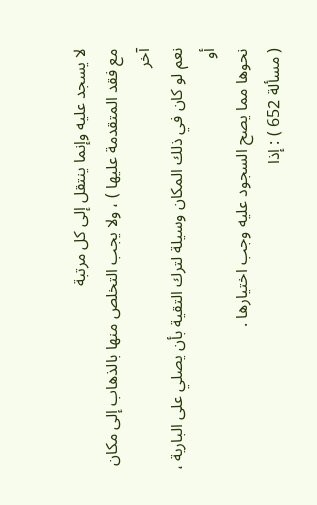لا يسجد عليه وإنما ينتقل إلى كل مرتبة
مع فقد المتقدمة عليها ) ، ولا يجب التخلص منها بالذهاب إلى مكان آخر
نعم لو كان في ذلك المكان وسيلة لترك التقية بأن يصلي على البارية ، أو
نحوها مما يصح السجود عليه وجب اختيارها .
( مسألة 652 ) : إذا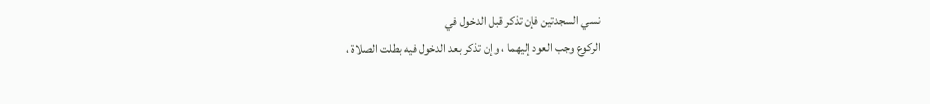نسي السجدتين فإن تذكر قبل الدخول في
الركوع وجب العود إليهما ، وإن تذكر بعد الدخول فيه بطلت الصلاة ،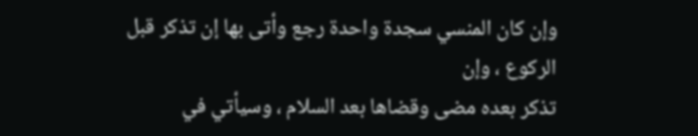وإن كان المنسي سجدة واحدة رجع وأتى بها إن تذكر قبل الركوع ، وإن
تذكر بعده مضى وقضاها بعد السلام ، وسيأتي في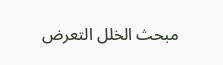مبحث الخلل التعرض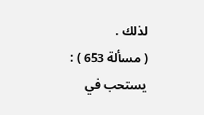لذلك .
( مسألة 653 ) : يستحب في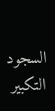السجود التكبير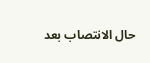حال الانتصاب بعد